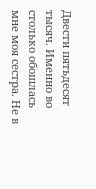Двести пятьдесят тысяч. Именно во столько обошлась мне моя сестра. Не в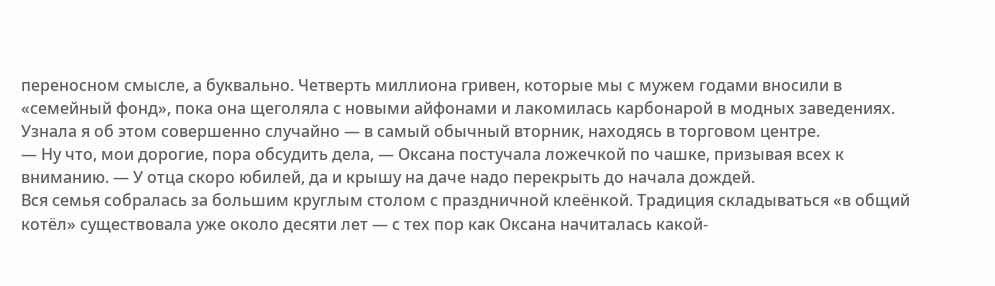переносном смысле, а буквально. Четверть миллиона гривен, которые мы с мужем годами вносили в «семейный фонд», пока она щеголяла с новыми айфонами и лакомилась карбонарой в модных заведениях. Узнала я об этом совершенно случайно — в самый обычный вторник, находясь в торговом центре.
— Ну что, мои дорогие, пора обсудить дела, — Оксана постучала ложечкой по чашке, призывая всех к вниманию. — У отца скоро юбилей, да и крышу на даче надо перекрыть до начала дождей.
Вся семья собралась за большим круглым столом с праздничной клеёнкой. Традиция складываться «в общий котёл» существовала уже около десяти лет — с тех пор как Оксана начиталась какой-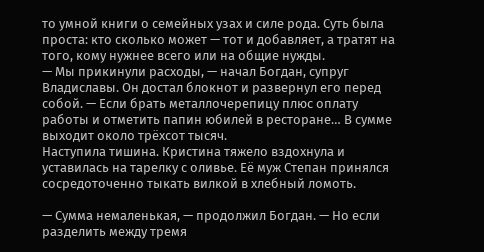то умной книги о семейных узах и силе рода. Суть была проста: кто сколько может — тот и добавляет, а тратят на того, кому нужнее всего или на общие нужды.
— Мы прикинули расходы, — начал Богдан, супруг Владиславы. Он достал блокнот и развернул его перед собой. — Если брать металлочерепицу плюс оплату работы и отметить папин юбилей в ресторане… В сумме выходит около трёхсот тысяч.
Наступила тишина. Кристина тяжело вздохнула и уставилась на тарелку с оливье. Её муж Степан принялся сосредоточенно тыкать вилкой в хлебный ломоть.

— Сумма немаленькая, — продолжил Богдан. — Но если разделить между тремя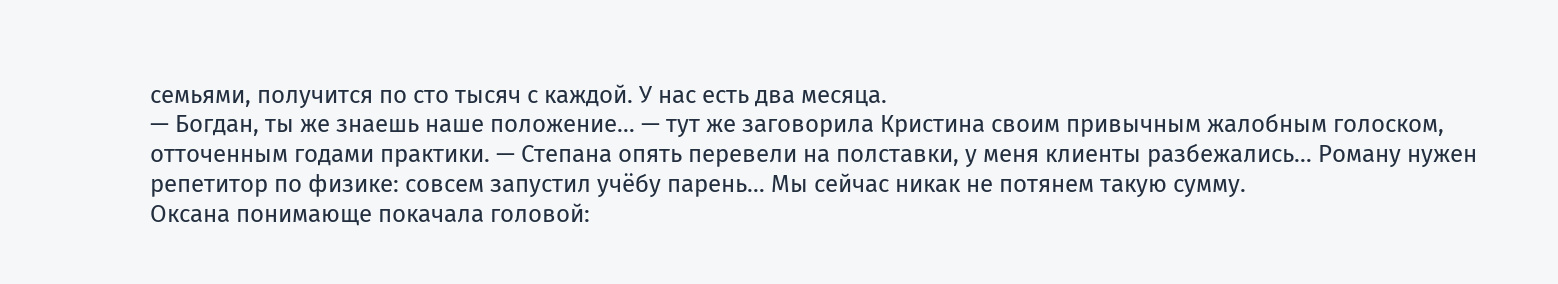семьями, получится по сто тысяч с каждой. У нас есть два месяца.
— Богдан, ты же знаешь наше положение… — тут же заговорила Кристина своим привычным жалобным голоском, отточенным годами практики. — Степана опять перевели на полставки, у меня клиенты разбежались… Роману нужен репетитор по физике: совсем запустил учёбу парень… Мы сейчас никак не потянем такую сумму.
Оксана понимающе покачала головой: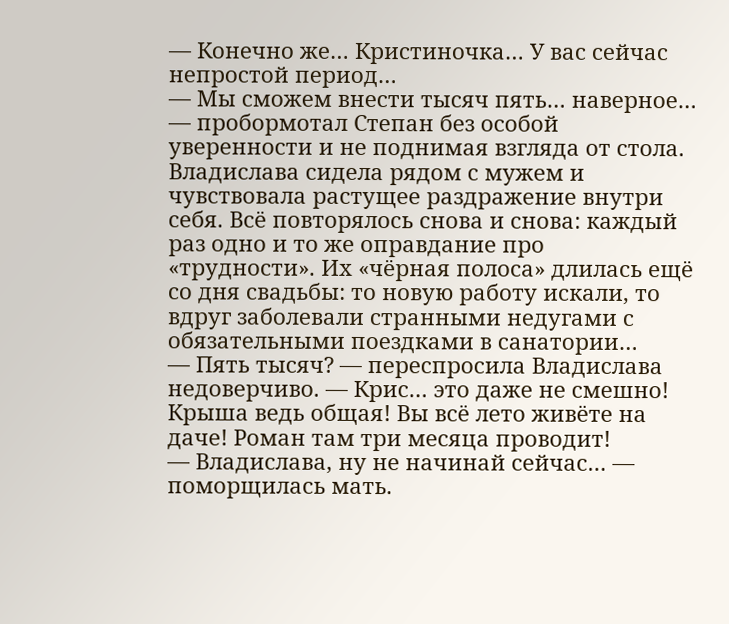— Конечно же… Кристиночка… У вас сейчас непростой период…
— Мы сможем внести тысяч пять… наверное… — пробормотал Степан без особой уверенности и не поднимая взгляда от стола.
Владислава сидела рядом с мужем и чувствовала растущее раздражение внутри себя. Всё повторялось снова и снова: каждый раз одно и то же оправдание про «трудности». Их «чёрная полоса» длилась ещё со дня свадьбы: то новую работу искали, то вдруг заболевали странными недугами с обязательными поездками в санатории…
— Пять тысяч? — переспросила Владислава недоверчиво. — Крис… это даже не смешно! Крыша ведь общая! Вы всё лето живёте на даче! Роман там три месяца проводит!
— Владислава, ну не начинай сейчас… — поморщилась мать.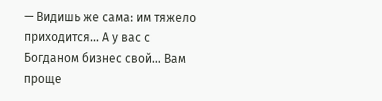— Видишь же сама: им тяжело приходится… А у вас с Богданом бизнес свой… Вам проще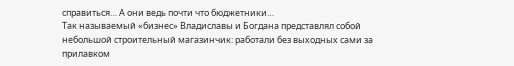справиться… А они ведь почти что бюджетники…
Так называемый «бизнес» Владиславы и Богдана представлял собой небольшой строительный магазинчик: работали без выходных сами за прилавком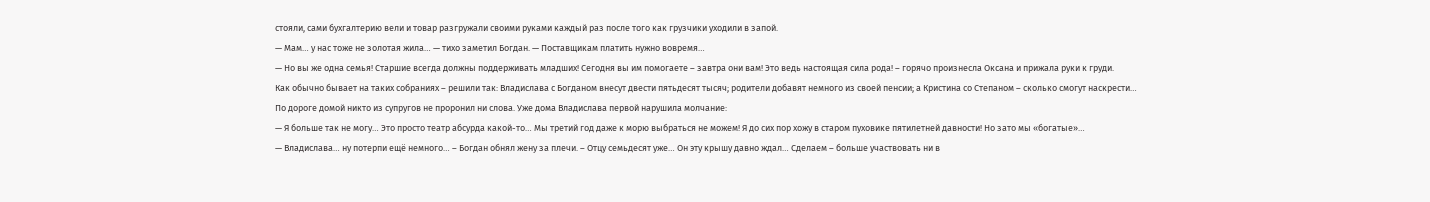стояли, сами бухгалтерию вели и товар разгружали своими руками каждый раз после того как грузчики уходили в запой.
— Мам… у нас тоже не золотая жила… — тихо заметил Богдан. — Поставщикам платить нужно вовремя…
— Но вы же одна семья! Старшие всегда должны поддерживать младших! Сегодня вы им помогаете – завтра они вам! Это ведь настоящая сила рода! – горячо произнесла Оксана и прижала руки к груди.
Как обычно бывает на таких собраниях – решили так: Владислава с Богданом внесут двести пятьдесят тысяч; родители добавят немного из своей пенсии; а Кристина со Степаном – сколько смогут наскрести…
По дороге домой никто из супругов не проронил ни слова. Уже дома Владислава первой нарушила молчание:
— Я больше так не могу… Это просто театр абсурда какой-то… Мы третий год даже к морю выбраться не можем! Я до сих пор хожу в старом пуховике пятилетней давности! Но зато мы «богатые»…
— Владислава… ну потерпи ещё немного… – Богдан обнял жену за плечи. – Отцу семьдесят уже… Он эту крышу давно ждал… Сделаем – больше участвовать ни в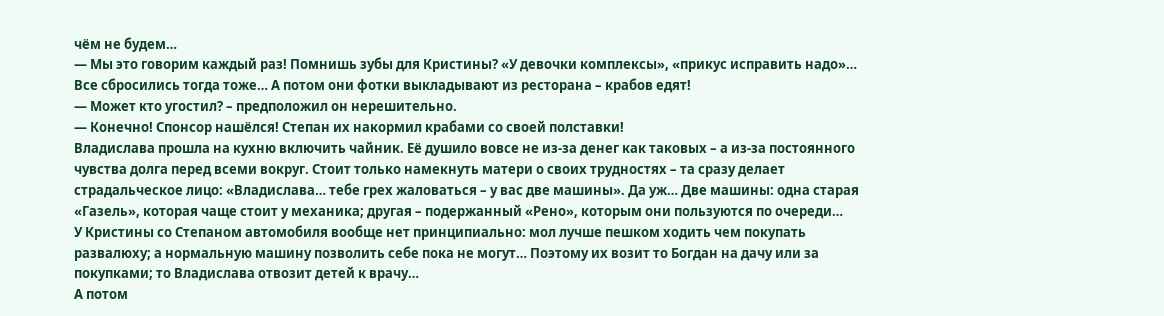чём не будем…
— Мы это говорим каждый раз! Помнишь зубы для Кристины? «У девочки комплексы», «прикус исправить надо»… Все сбросились тогда тоже… А потом они фотки выкладывают из ресторана – крабов едят!
— Может кто угостил? – предположил он нерешительно.
— Конечно! Спонсор нашёлся! Степан их накормил крабами со своей полставки!
Владислава прошла на кухню включить чайник. Её душило вовсе не из-за денег как таковых – а из-за постоянного чувства долга перед всеми вокруг. Стоит только намекнуть матери о своих трудностях – та сразу делает страдальческое лицо: «Владислава… тебе грех жаловаться – у вас две машины». Да уж… Две машины: одна старая «Газель», которая чаще стоит у механика; другая – подержанный «Рено», которым они пользуются по очереди…
У Кристины со Степаном автомобиля вообще нет принципиально: мол лучше пешком ходить чем покупать развалюху; а нормальную машину позволить себе пока не могут… Поэтому их возит то Богдан на дачу или за покупками; то Владислава отвозит детей к врачу…
А потом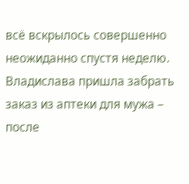всё вскрылось совершенно неожиданно спустя неделю.
Владислава пришла забрать заказ из аптеки для мужа – после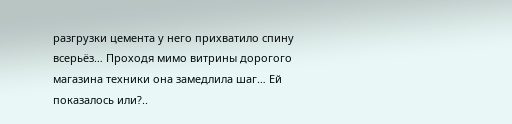разгрузки цемента у него прихватило спину всерьёз… Проходя мимо витрины дорогого магазина техники она замедлила шаг… Ей показалось или?..